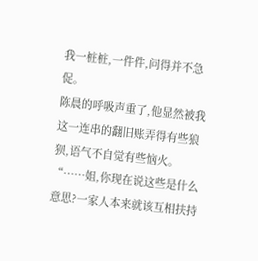我一桩桩,一件件,问得并不急促。
陈晨的呼吸声重了,他显然被我这一连串的翻旧账弄得有些狼狈,语气不自觉有些恼火。
“……姐,你现在说这些是什么意思?一家人本来就该互相扶持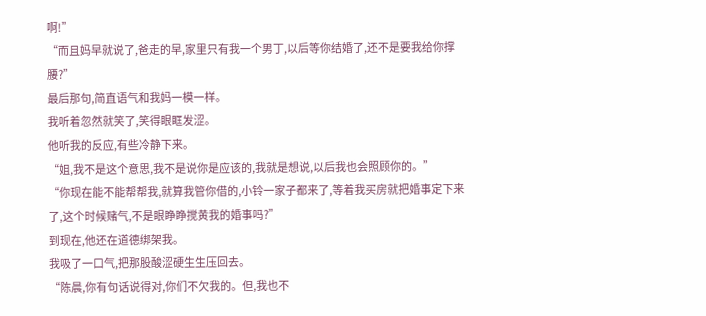啊!”
“而且妈早就说了,爸走的早,家里只有我一个男丁,以后等你结婚了,还不是要我给你撑腰?”
最后那句,简直语气和我妈一模一样。
我听着忽然就笑了,笑得眼眶发涩。
他听我的反应,有些冷静下来。
“姐,我不是这个意思,我不是说你是应该的,我就是想说,以后我也会照顾你的。”
“你现在能不能帮帮我,就算我管你借的,小铃一家子都来了,等着我买房就把婚事定下来了,这个时候赌气,不是眼睁睁搅黄我的婚事吗?”
到现在,他还在道德绑架我。
我吸了一口气,把那股酸涩硬生生压回去。
“陈晨,你有句话说得对,你们不欠我的。但,我也不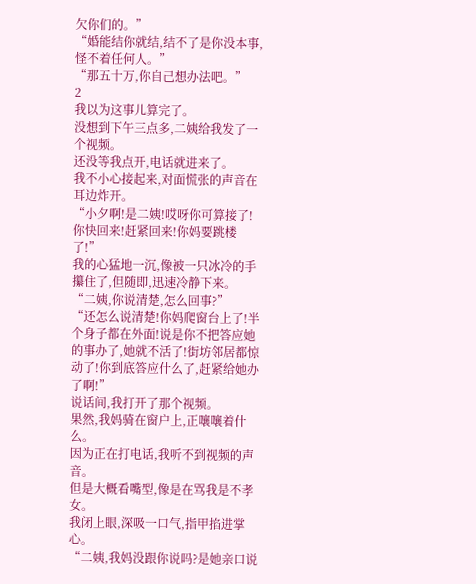欠你们的。”
“婚能结你就结,结不了是你没本事,怪不着任何人。”
“那五十万,你自己想办法吧。”
2
我以为这事儿算完了。
没想到下午三点多,二姨给我发了一个视频。
还没等我点开,电话就进来了。
我不小心接起来,对面慌张的声音在耳边炸开。
“小夕啊!是二姨!哎呀你可算接了!你快回来!赶紧回来!你妈要跳楼了!”
我的心猛地一沉,像被一只冰冷的手攥住了,但随即,迅速冷静下来。
“二姨,你说清楚,怎么回事?”
“还怎么说清楚!你妈爬窗台上了!半个身子都在外面!说是你不把答应她的事办了,她就不活了!街坊邻居都惊动了!你到底答应什么了,赶紧给她办了啊!”
说话间,我打开了那个视频。
果然,我妈骑在窗户上,正嚷嚷着什么。
因为正在打电话,我听不到视频的声音。
但是大概看嘴型,像是在骂我是不孝女。
我闭上眼,深吸一口气,指甲掐进掌心。
“二姨,我妈没跟你说吗?是她亲口说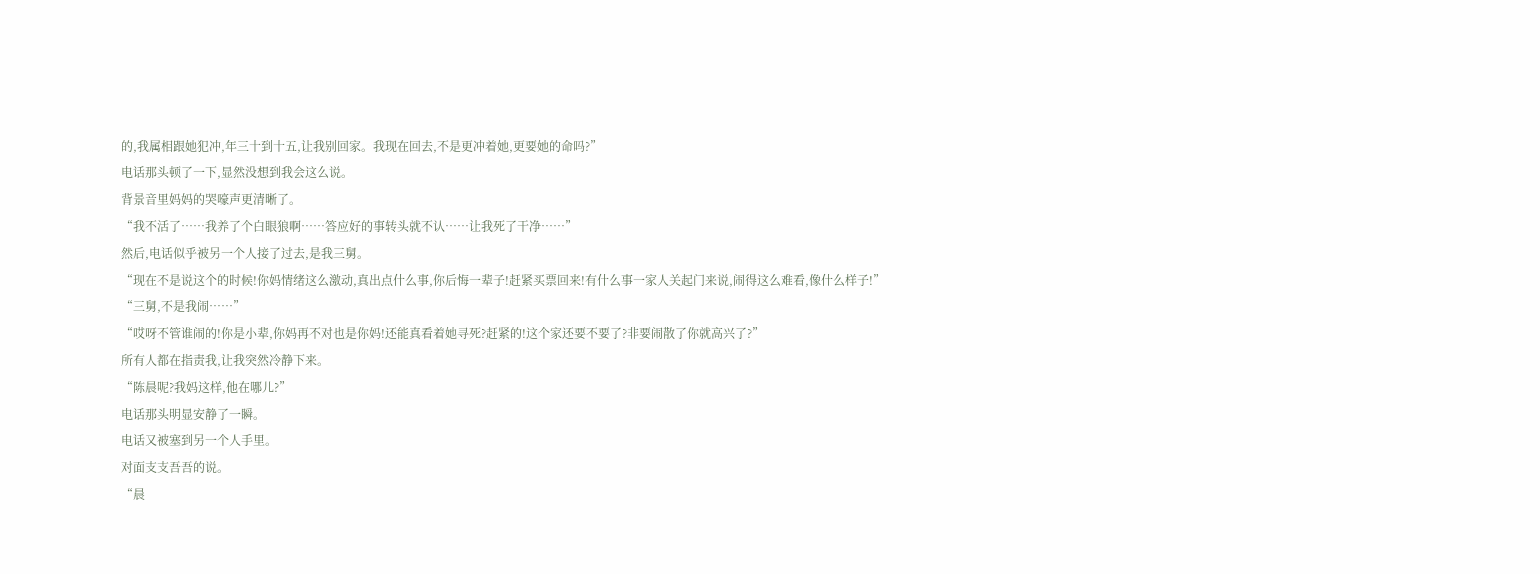的,我属相跟她犯冲,年三十到十五,让我别回家。我现在回去,不是更冲着她,更要她的命吗?”
电话那头顿了一下,显然没想到我会这么说。
背景音里妈妈的哭嚎声更清晰了。
“我不活了……我养了个白眼狼啊……答应好的事转头就不认……让我死了干净……”
然后,电话似乎被另一个人接了过去,是我三舅。
“现在不是说这个的时候!你妈情绪这么激动,真出点什么事,你后悔一辈子!赶紧买票回来!有什么事一家人关起门来说,闹得这么难看,像什么样子!”
“三舅,不是我闹……”
“哎呀不管谁闹的!你是小辈,你妈再不对也是你妈!还能真看着她寻死?赶紧的!这个家还要不要了?非要闹散了你就高兴了?”
所有人都在指责我,让我突然冷静下来。
“陈晨呢?我妈这样,他在哪儿?”
电话那头明显安静了一瞬。
电话又被塞到另一个人手里。
对面支支吾吾的说。
“晨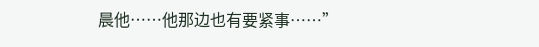晨他……他那边也有要紧事……”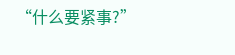“什么要紧事?”